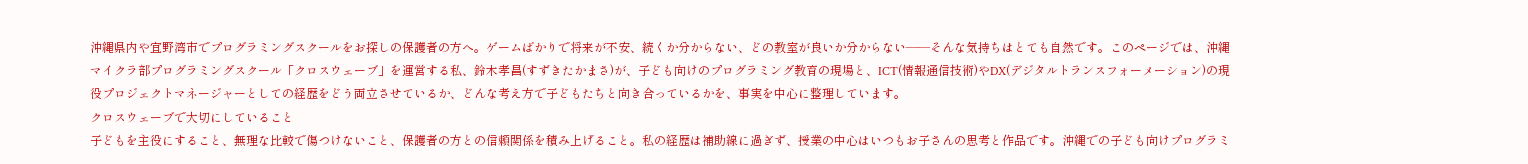沖縄県内や宜野湾市でプログラミングスクールをお探しの保護者の方へ。ゲームばかりで将来が不安、続くか分からない、どの教室が良いか分からない——そんな気持ちはとても自然です。このページでは、沖縄マイクラ部プログラミングスクール「クロスウェーブ」を運営する私、鈴木孝昌(すずきたかまさ)が、子ども向けのプログラミング教育の現場と、ICT(情報通信技術)やDX(デジタルトランスフォーメーション)の現役プロジェクトマネージャーとしての経歴をどう両立させているか、どんな考え方で子どもたちと向き合っているかを、事実を中心に整理しています。
クロスウェーブで大切にしていること
子どもを主役にすること、無理な比較で傷つけないこと、保護者の方との信頼関係を積み上げること。私の経歴は補助線に過ぎず、授業の中心はいつもお子さんの思考と作品です。沖縄での子ども向けプログラミ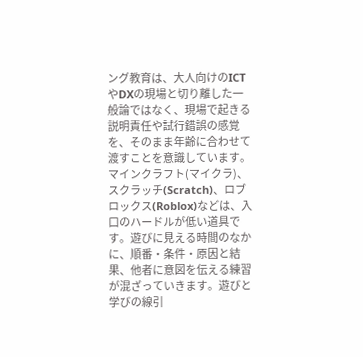ング教育は、大人向けのICTやDXの現場と切り離した一般論ではなく、現場で起きる説明責任や試行錯誤の感覚を、そのまま年齢に合わせて渡すことを意識しています。
マインクラフト(マイクラ)、スクラッチ(Scratch)、ロブロックス(Roblox)などは、入口のハードルが低い道具です。遊びに見える時間のなかに、順番・条件・原因と結果、他者に意図を伝える練習が混ざっていきます。遊びと学びの線引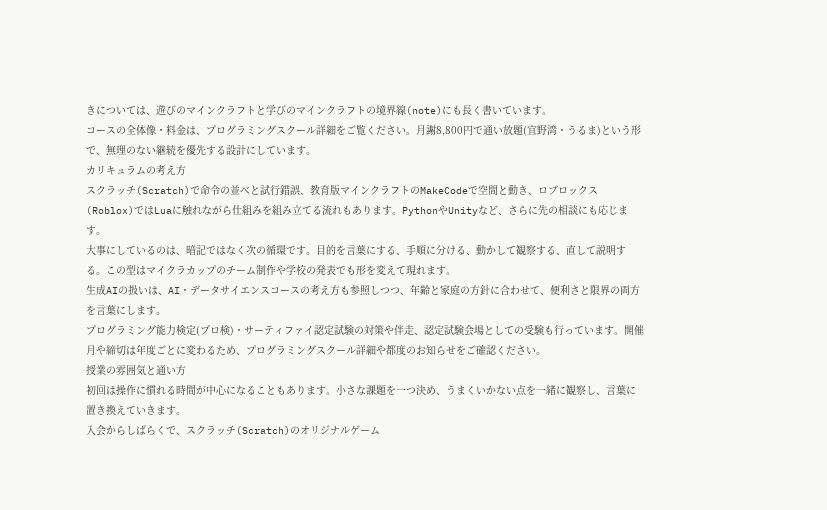きについては、遊びのマインクラフトと学びのマインクラフトの境界線(note)にも長く書いています。
コースの全体像・料金は、プログラミングスクール詳細をご覧ください。月謝8,800円で通い放題(宜野湾・うるま)という形で、無理のない継続を優先する設計にしています。
カリキュラムの考え方
スクラッチ(Scratch)で命令の並べと試行錯誤、教育版マインクラフトのMakeCodeで空間と動き、ロブロックス(Roblox)ではLuaに触れながら仕組みを組み立てる流れもあります。PythonやUnityなど、さらに先の相談にも応じます。
大事にしているのは、暗記ではなく次の循環です。目的を言葉にする、手順に分ける、動かして観察する、直して説明する。この型はマイクラカップのチーム制作や学校の発表でも形を変えて現れます。
生成AIの扱いは、AI・データサイエンスコースの考え方も参照しつつ、年齢と家庭の方針に合わせて、便利さと限界の両方を言葉にします。
プログラミング能力検定(プロ検)・サーティファイ認定試験の対策や伴走、認定試験会場としての受験も行っています。開催月や締切は年度ごとに変わるため、プログラミングスクール詳細や都度のお知らせをご確認ください。
授業の雰囲気と通い方
初回は操作に慣れる時間が中心になることもあります。小さな課題を一つ決め、うまくいかない点を一緒に観察し、言葉に置き換えていきます。
入会からしばらくで、スクラッチ(Scratch)のオリジナルゲーム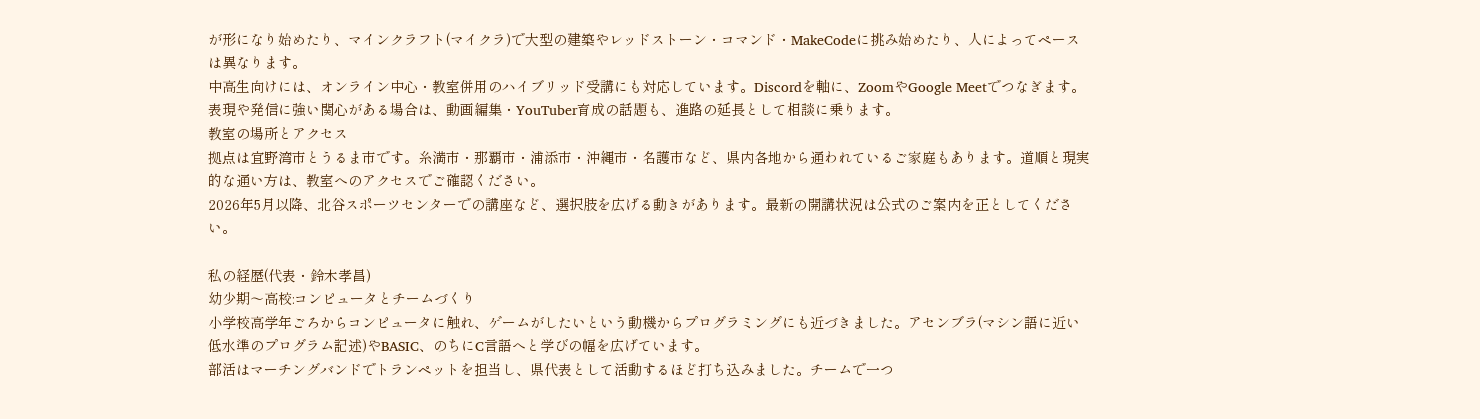が形になり始めたり、マインクラフト(マイクラ)で大型の建築やレッドストーン・コマンド・MakeCodeに挑み始めたり、人によってペースは異なります。
中高生向けには、オンライン中心・教室併用のハイブリッド受講にも対応しています。Discordを軸に、ZoomやGoogle Meetでつなぎます。
表現や発信に強い関心がある場合は、動画編集・YouTuber育成の話題も、進路の延長として相談に乗ります。
教室の場所とアクセス
拠点は宜野湾市とうるま市です。糸満市・那覇市・浦添市・沖縄市・名護市など、県内各地から通われているご家庭もあります。道順と現実的な通い方は、教室へのアクセスでご確認ください。
2026年5月以降、北谷スポーツセンターでの講座など、選択肢を広げる動きがあります。最新の開講状況は公式のご案内を正としてください。

私の経歴(代表・鈴木孝昌)
幼少期〜高校:コンピュータとチームづくり
小学校高学年ごろからコンピュータに触れ、ゲームがしたいという動機からプログラミングにも近づきました。アセンブラ(マシン語に近い低水準のプログラム記述)やBASIC、のちにC言語へと学びの幅を広げています。
部活はマーチングバンドでトランペットを担当し、県代表として活動するほど打ち込みました。チームで一つ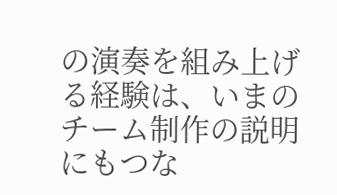の演奏を組み上げる経験は、いまのチーム制作の説明にもつな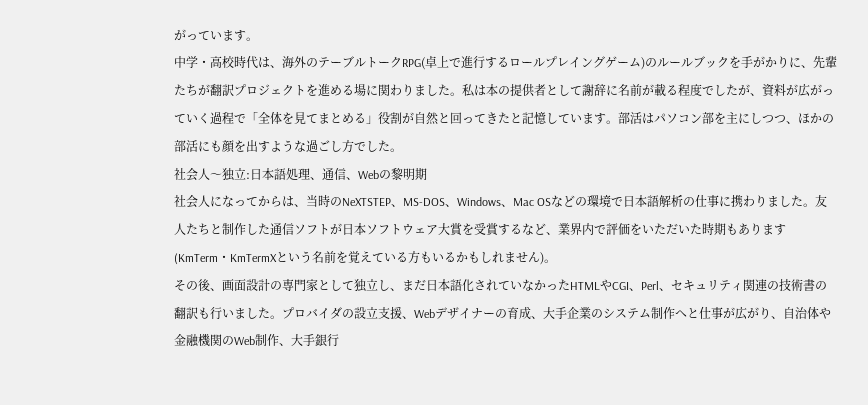がっています。
中学・高校時代は、海外のテーブルトークRPG(卓上で進行するロールプレイングゲーム)のルールブックを手がかりに、先輩たちが翻訳プロジェクトを進める場に関わりました。私は本の提供者として謝辞に名前が載る程度でしたが、資料が広がっていく過程で「全体を見てまとめる」役割が自然と回ってきたと記憶しています。部活はパソコン部を主にしつつ、ほかの部活にも顔を出すような過ごし方でした。
社会人〜独立:日本語処理、通信、Webの黎明期
社会人になってからは、当時のNeXTSTEP、MS-DOS、Windows、Mac OSなどの環境で日本語解析の仕事に携わりました。友人たちと制作した通信ソフトが日本ソフトウェア大賞を受賞するなど、業界内で評価をいただいた時期もあります(KmTerm・KmTermXという名前を覚えている方もいるかもしれません)。
その後、画面設計の専門家として独立し、まだ日本語化されていなかったHTMLやCGI、Perl、セキュリティ関連の技術書の翻訳も行いました。プロバイダの設立支援、Webデザイナーの育成、大手企業のシステム制作へと仕事が広がり、自治体や金融機関のWeb制作、大手銀行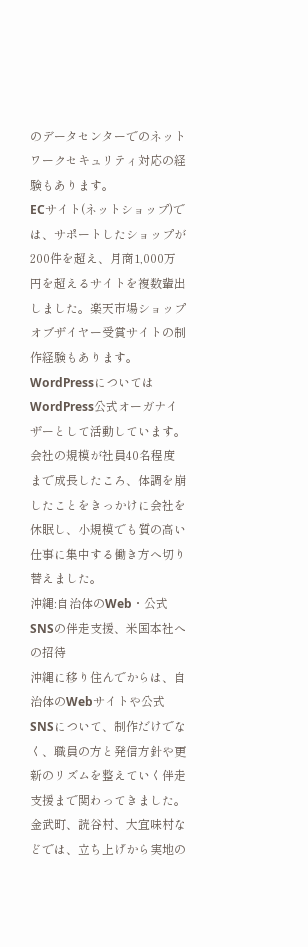のデータセンターでのネットワークセキュリティ対応の経験もあります。
ECサイト(ネットショップ)では、サポートしたショップが200件を超え、月商1,000万円を超えるサイトを複数輩出しました。楽天市場ショップオブザイヤー受賞サイトの制作経験もあります。WordPressについてはWordPress公式オーガナイザーとして活動しています。
会社の規模が社員40名程度まで成長したころ、体調を崩したことをきっかけに会社を休眠し、小規模でも質の高い仕事に集中する働き方へ切り替えました。
沖縄:自治体のWeb・公式SNSの伴走支援、米国本社への招待
沖縄に移り住んでからは、自治体のWebサイトや公式SNSについて、制作だけでなく、職員の方と発信方針や更新のリズムを整えていく伴走支援まで関わってきました。金武町、読谷村、大宜味村などでは、立ち上げから実地の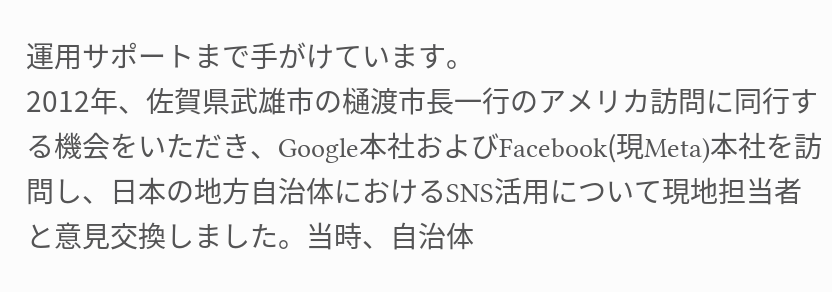運用サポートまで手がけています。
2012年、佐賀県武雄市の樋渡市長一行のアメリカ訪問に同行する機会をいただき、Google本社およびFacebook(現Meta)本社を訪問し、日本の地方自治体におけるSNS活用について現地担当者と意見交換しました。当時、自治体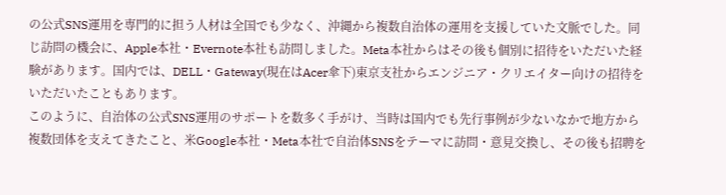の公式SNS運用を専門的に担う人材は全国でも少なく、沖縄から複数自治体の運用を支援していた文脈でした。同じ訪問の機会に、Apple本社・Evernote本社も訪問しました。Meta本社からはその後も個別に招待をいただいた経験があります。国内では、DELL・Gateway(現在はAcer傘下)東京支社からエンジニア・クリエイター向けの招待をいただいたこともあります。
このように、自治体の公式SNS運用のサポートを数多く手がけ、当時は国内でも先行事例が少ないなかで地方から複数団体を支えてきたこと、米Google本社・Meta本社で自治体SNSをテーマに訪問・意見交換し、その後も招聘を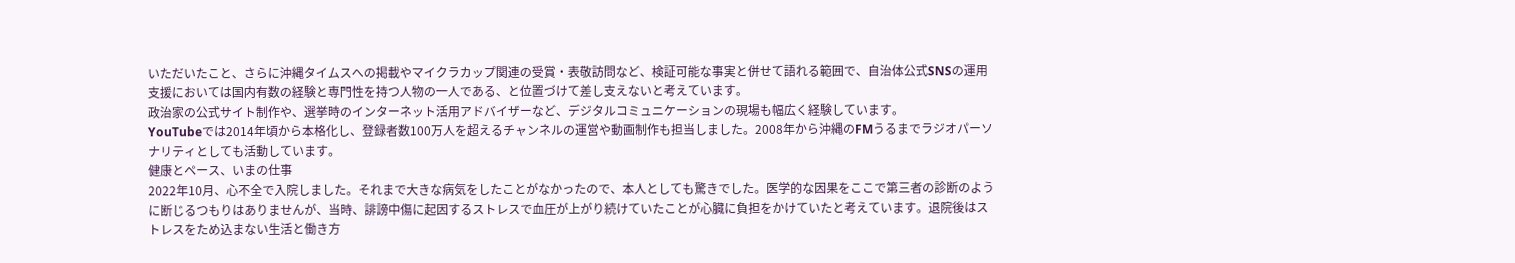いただいたこと、さらに沖縄タイムスへの掲載やマイクラカップ関連の受賞・表敬訪問など、検証可能な事実と併せて語れる範囲で、自治体公式SNSの運用支援においては国内有数の経験と専門性を持つ人物の一人である、と位置づけて差し支えないと考えています。
政治家の公式サイト制作や、選挙時のインターネット活用アドバイザーなど、デジタルコミュニケーションの現場も幅広く経験しています。
YouTubeでは2014年頃から本格化し、登録者数100万人を超えるチャンネルの運営や動画制作も担当しました。2008年から沖縄のFMうるまでラジオパーソナリティとしても活動しています。
健康とペース、いまの仕事
2022年10月、心不全で入院しました。それまで大きな病気をしたことがなかったので、本人としても驚きでした。医学的な因果をここで第三者の診断のように断じるつもりはありませんが、当時、誹謗中傷に起因するストレスで血圧が上がり続けていたことが心臓に負担をかけていたと考えています。退院後はストレスをため込まない生活と働き方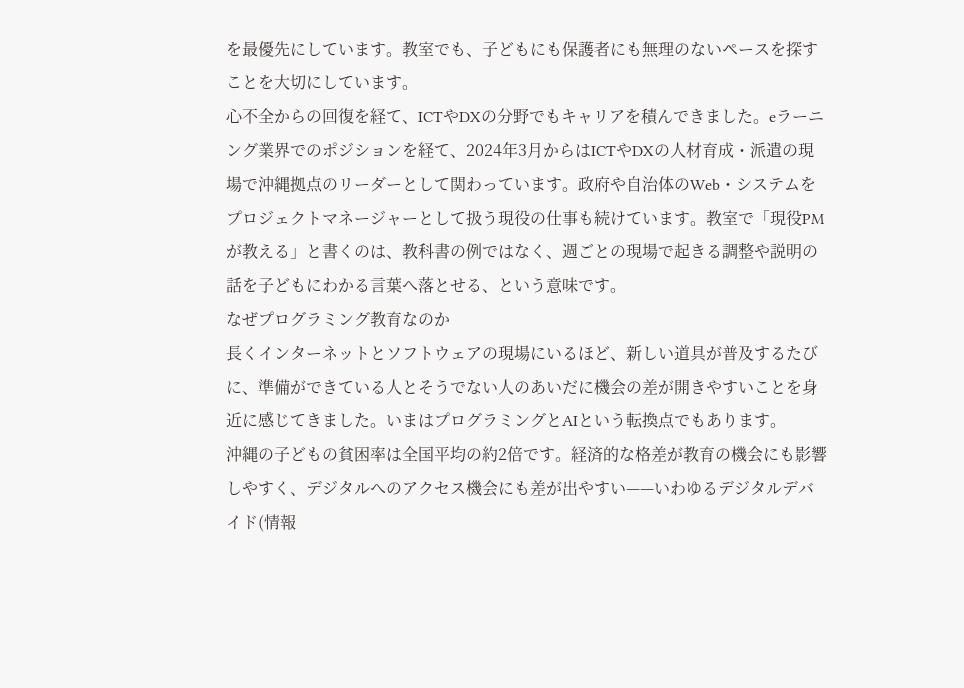を最優先にしています。教室でも、子どもにも保護者にも無理のないペースを探すことを大切にしています。
心不全からの回復を経て、ICTやDXの分野でもキャリアを積んできました。eラーニング業界でのポジションを経て、2024年3月からはICTやDXの人材育成・派遣の現場で沖縄拠点のリーダーとして関わっています。政府や自治体のWeb・システムをプロジェクトマネージャーとして扱う現役の仕事も続けています。教室で「現役PMが教える」と書くのは、教科書の例ではなく、週ごとの現場で起きる調整や説明の話を子どもにわかる言葉へ落とせる、という意味です。
なぜプログラミング教育なのか
長くインターネットとソフトウェアの現場にいるほど、新しい道具が普及するたびに、準備ができている人とそうでない人のあいだに機会の差が開きやすいことを身近に感じてきました。いまはプログラミングとAIという転換点でもあります。
沖縄の子どもの貧困率は全国平均の約2倍です。経済的な格差が教育の機会にも影響しやすく、デジタルへのアクセス機会にも差が出やすい——いわゆるデジタルデバイド(情報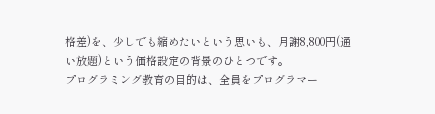格差)を、少しでも縮めたいという思いも、月謝8,800円(通い放題)という価格設定の背景のひとつです。
プログラミング教育の目的は、全員をプログラマー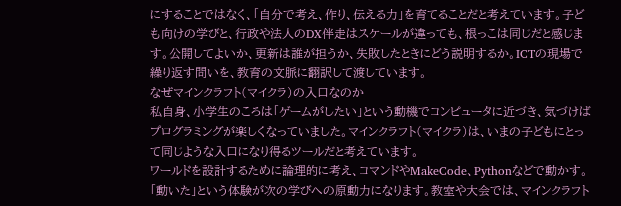にすることではなく、「自分で考え、作り、伝える力」を育てることだと考えています。子ども向けの学びと、行政や法人のDX伴走はスケールが違っても、根っこは同じだと感じます。公開してよいか、更新は誰が担うか、失敗したときにどう説明するか。ICTの現場で繰り返す問いを、教育の文脈に翻訳して渡しています。
なぜマインクラフト(マイクラ)の入口なのか
私自身、小学生のころは「ゲームがしたい」という動機でコンピュータに近づき、気づけばプログラミングが楽しくなっていました。マインクラフト(マイクラ)は、いまの子どもにとって同じような入口になり得るツールだと考えています。
ワールドを設計するために論理的に考え、コマンドやMakeCode、Pythonなどで動かす。「動いた」という体験が次の学びへの原動力になります。教室や大会では、マインクラフト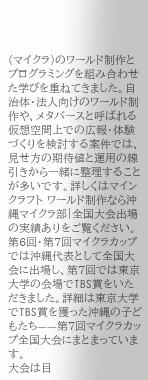(マイクラ)のワールド制作とプログラミングを組み合わせた学びを重ねてきました。自治体・法人向けのワールド制作や、メタバースと呼ばれる仮想空間上での広報・体験づくりを検討する案件では、見せ方の期待値と運用の線引きから一緒に整理することが多いです。詳しくはマインクラフト ワールド制作なら沖縄マイクラ部|全国大会出場の実績ありをご覧ください。
第6回・第7回マイクラカップでは沖縄代表として全国大会に出場し、第7回では東京大学の会場でTBS賞をいただきました。詳細は東京大学でTBS賞を獲った沖縄の子どもたち——第7回マイクラカップ全国大会にまとまっています。
大会は目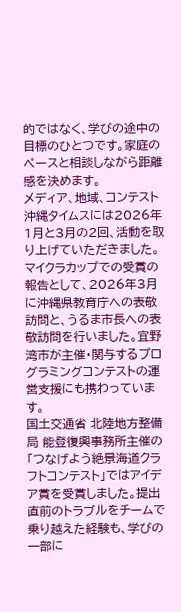的ではなく、学びの途中の目標のひとつです。家庭のペースと相談しながら距離感を決めます。
メディア、地域、コンテスト
沖縄タイムスには2026年1月と3月の2回、活動を取り上げていただきました。
マイクラカップでの受賞の報告として、2026年3月に沖縄県教育庁への表敬訪問と、うるま市長への表敬訪問を行いました。宜野湾市が主催・関与するプログラミングコンテストの運営支援にも携わっています。
国土交通省 北陸地方整備局 能登復興事務所主催の「つなげよう絶景海道クラフトコンテスト」ではアイデア賞を受賞しました。提出直前のトラブルをチームで乗り越えた経験も、学びの一部に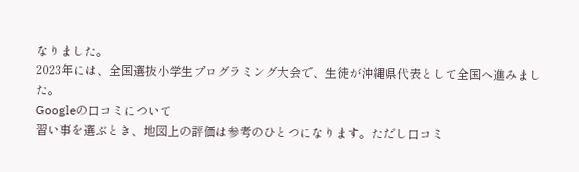なりました。
2023年には、全国選抜小学生プログラミング大会で、生徒が沖縄県代表として全国へ進みました。
Googleの口コミについて
習い事を選ぶとき、地図上の評価は参考のひとつになります。ただし口コミ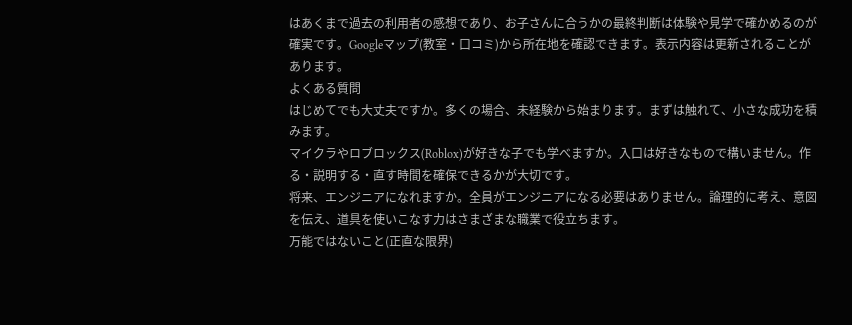はあくまで過去の利用者の感想であり、お子さんに合うかの最終判断は体験や見学で確かめるのが確実です。Googleマップ(教室・口コミ)から所在地を確認できます。表示内容は更新されることがあります。
よくある質問
はじめてでも大丈夫ですか。多くの場合、未経験から始まります。まずは触れて、小さな成功を積みます。
マイクラやロブロックス(Roblox)が好きな子でも学べますか。入口は好きなもので構いません。作る・説明する・直す時間を確保できるかが大切です。
将来、エンジニアになれますか。全員がエンジニアになる必要はありません。論理的に考え、意図を伝え、道具を使いこなす力はさまざまな職業で役立ちます。
万能ではないこと(正直な限界)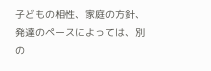子どもの相性、家庭の方針、発達のペースによっては、別の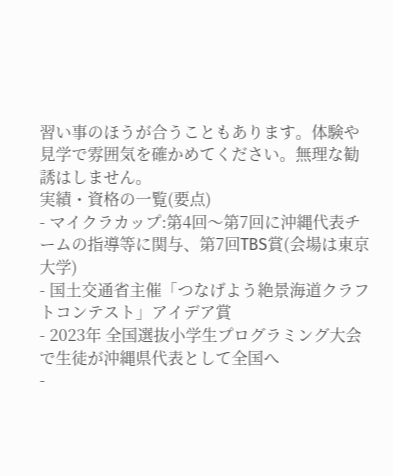習い事のほうが合うこともあります。体験や見学で雰囲気を確かめてください。無理な勧誘はしません。
実績・資格の一覧(要点)
- マイクラカップ:第4回〜第7回に沖縄代表チームの指導等に関与、第7回TBS賞(会場は東京大学)
- 国土交通省主催「つなげよう絶景海道クラフトコンテスト」アイデア賞
- 2023年 全国選抜小学生プログラミング大会で生徒が沖縄県代表として全国へ
-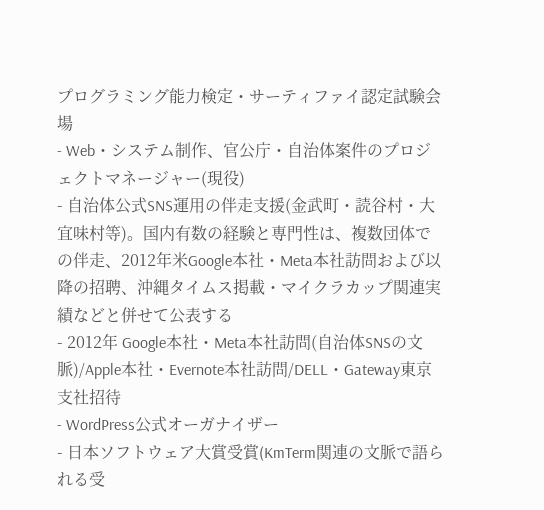プログラミング能力検定・サーティファイ認定試験会場
- Web・システム制作、官公庁・自治体案件のプロジェクトマネージャー(現役)
- 自治体公式SNS運用の伴走支援(金武町・読谷村・大宜味村等)。国内有数の経験と専門性は、複数団体での伴走、2012年米Google本社・Meta本社訪問および以降の招聘、沖縄タイムス掲載・マイクラカップ関連実績などと併せて公表する
- 2012年 Google本社・Meta本社訪問(自治体SNSの文脈)/Apple本社・Evernote本社訪問/DELL・Gateway東京支社招待
- WordPress公式オーガナイザー
- 日本ソフトウェア大賞受賞(KmTerm関連の文脈で語られる受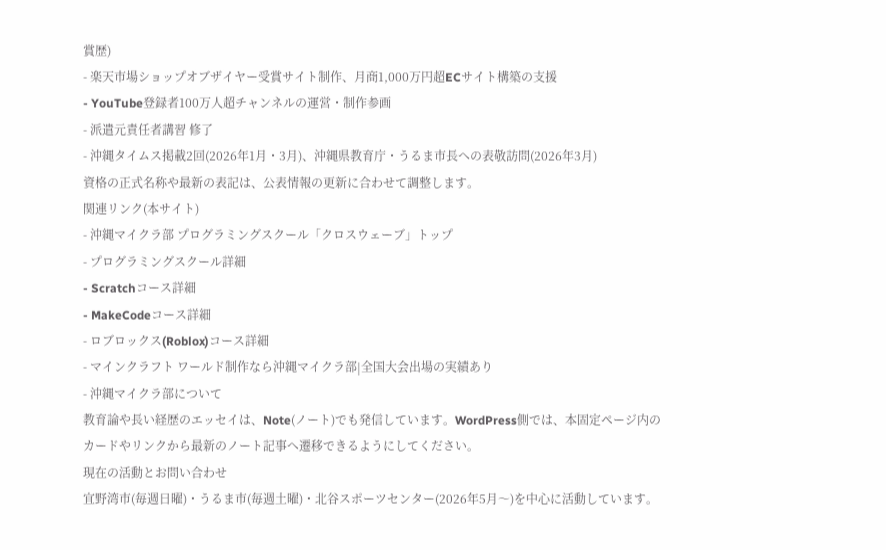賞歴)
- 楽天市場ショップオブザイヤー受賞サイト制作、月商1,000万円超ECサイト構築の支援
- YouTube登録者100万人超チャンネルの運営・制作参画
- 派遣元責任者講習 修了
- 沖縄タイムス掲載2回(2026年1月・3月)、沖縄県教育庁・うるま市長への表敬訪問(2026年3月)
資格の正式名称や最新の表記は、公表情報の更新に合わせて調整します。
関連リンク(本サイト)
- 沖縄マイクラ部 プログラミングスクール「クロスウェーブ」トップ
- プログラミングスクール詳細
- Scratchコース詳細
- MakeCodeコース詳細
- ロブロックス(Roblox)コース詳細
- マインクラフト ワールド制作なら沖縄マイクラ部|全国大会出場の実績あり
- 沖縄マイクラ部について
教育論や長い経歴のエッセイは、Note(ノート)でも発信しています。WordPress側では、本固定ページ内のカードやリンクから最新のノート記事へ遷移できるようにしてください。
現在の活動とお問い合わせ
宜野湾市(毎週日曜)・うるま市(毎週土曜)・北谷スポーツセンター(2026年5月〜)を中心に活動しています。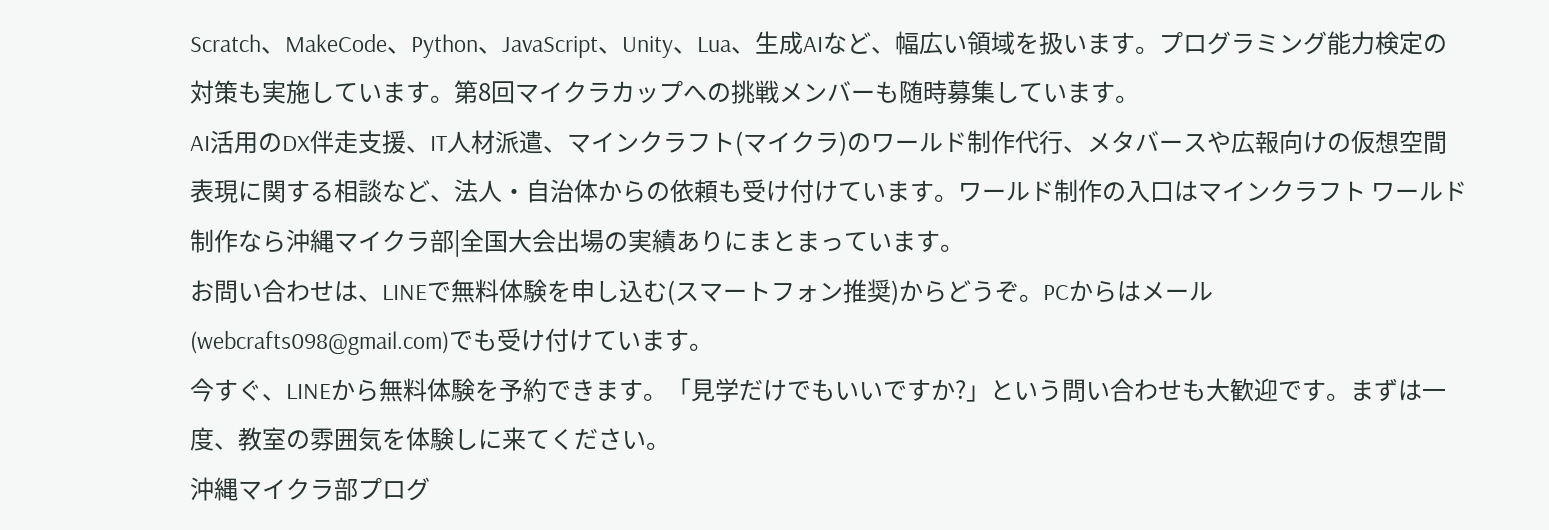Scratch、MakeCode、Python、JavaScript、Unity、Lua、生成AIなど、幅広い領域を扱います。プログラミング能力検定の対策も実施しています。第8回マイクラカップへの挑戦メンバーも随時募集しています。
AI活用のDX伴走支援、IT人材派遣、マインクラフト(マイクラ)のワールド制作代行、メタバースや広報向けの仮想空間表現に関する相談など、法人・自治体からの依頼も受け付けています。ワールド制作の入口はマインクラフト ワールド制作なら沖縄マイクラ部|全国大会出場の実績ありにまとまっています。
お問い合わせは、LINEで無料体験を申し込む(スマートフォン推奨)からどうぞ。PCからはメール(webcrafts098@gmail.com)でも受け付けています。
今すぐ、LINEから無料体験を予約できます。「見学だけでもいいですか?」という問い合わせも大歓迎です。まずは一度、教室の雰囲気を体験しに来てください。
沖縄マイクラ部プログ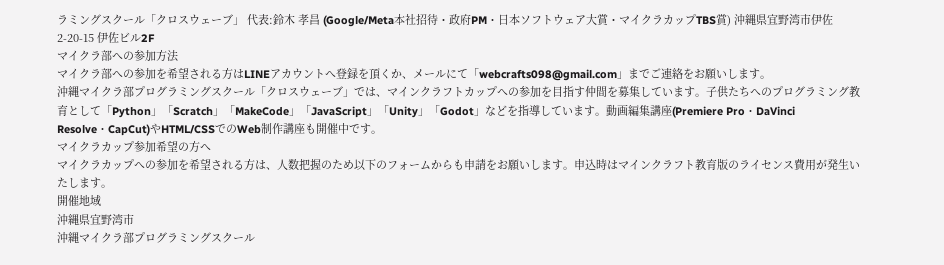ラミングスクール「クロスウェーブ」 代表:鈴木 孝昌 (Google/Meta本社招待・政府PM・日本ソフトウェア大賞・マイクラカップTBS賞) 沖縄県宜野湾市伊佐2-20-15 伊佐ビル2F
マイクラ部への参加方法
マイクラ部への参加を希望される方はLINEアカウントへ登録を頂くか、メールにて「webcrafts098@gmail.com」までご連絡をお願いします。
沖縄マイクラ部プログラミングスクール「クロスウェーブ」では、マインクラフトカップへの参加を目指す仲間を募集しています。子供たちへのプログラミング教育として「Python」「Scratch」「MakeCode」「JavaScript」「Unity」「Godot」などを指導しています。動画編集講座(Premiere Pro・DaVinci Resolve・CapCut)やHTML/CSSでのWeb制作講座も開催中です。
マイクラカップ参加希望の方へ
マイクラカップへの参加を希望される方は、人数把握のため以下のフォームからも申請をお願いします。申込時はマインクラフト教育版のライセンス費用が発生いたします。
開催地域
沖縄県宜野湾市
沖縄マイクラ部プログラミングスクール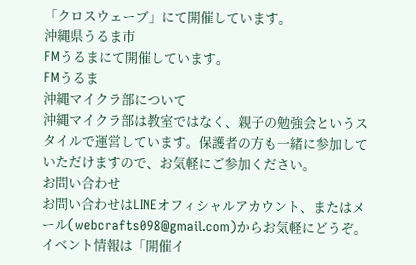「クロスウェーブ」にて開催しています。
沖縄県うるま市
FMうるまにて開催しています。
FMうるま
沖縄マイクラ部について
沖縄マイクラ部は教室ではなく、親子の勉強会というスタイルで運営しています。保護者の方も一緒に参加していただけますので、お気軽にご参加ください。
お問い合わせ
お問い合わせはLINEオフィシャルアカウント、またはメール(webcrafts098@gmail.com)からお気軽にどうぞ。イベント情報は「開催イ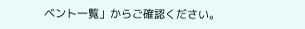ベント一覧」からご確認ください。